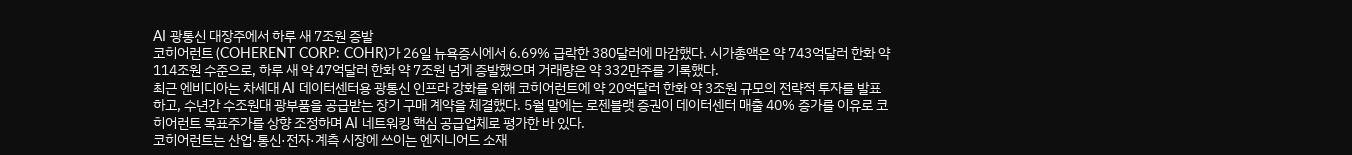AI 광통신 대장주에서 하루 새 7조원 증발
코히어런트 (COHERENT CORP: COHR)가 26일 뉴욕증시에서 6.69% 급락한 380달러에 마감했다. 시가총액은 약 743억달러 한화 약 114조원 수준으로, 하루 새 약 47억달러 한화 약 7조원 넘게 증발했으며 거래량은 약 332만주를 기록했다.
최근 엔비디아는 차세대 AI 데이터센터용 광통신 인프라 강화를 위해 코히어런트에 약 20억달러 한화 약 3조원 규모의 전략적 투자를 발표하고, 수년간 수조원대 광부품을 공급받는 장기 구매 계약을 체결했다. 5월 말에는 로젠블랫 증권이 데이터센터 매출 40% 증가를 이유로 코히어런트 목표주가를 상향 조정하며 AI 네트워킹 핵심 공급업체로 평가한 바 있다.
코히어런트는 산업·통신·전자·계측 시장에 쓰이는 엔지니어드 소재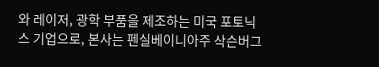와 레이저, 광학 부품을 제조하는 미국 포토닉스 기업으로, 본사는 펜실베이니아주 삭슨버그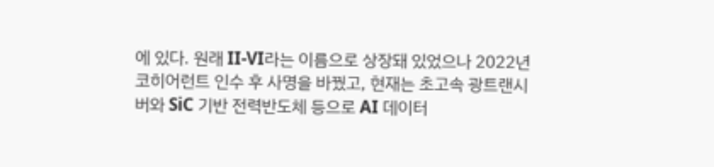에 있다. 원래 II-VI라는 이름으로 상장돼 있었으나 2022년 코히어런트 인수 후 사명을 바꿨고, 현재는 초고속 광트랜시버와 SiC 기반 전력반도체 등으로 AI 데이터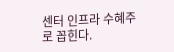센터 인프라 수혜주로 꼽힌다.